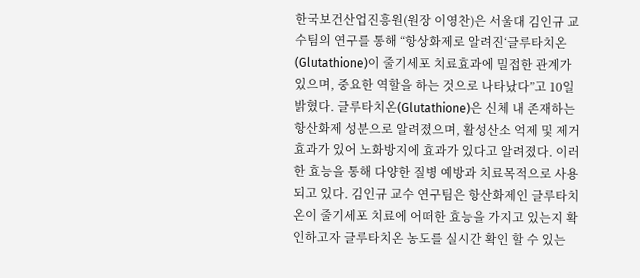한국보건산업진흥원(원장 이영찬)은 서울대 김인규 교수팀의 연구를 통해 “항상화제로 알려진‘글루타치온(Glutathione)이 줄기세포 치료효과에 밀접한 관계가 있으며, 중요한 역할을 하는 것으로 나타났다”고 10일 밝혔다. 글루타치온(Glutathione)은 신체 내 존재하는 항산화제 성분으로 알려졌으며, 활성산소 억제 및 제거 효과가 있어 노화방지에 효과가 있다고 알려졌다. 이러한 효능을 통해 다양한 질병 예방과 치료목적으로 사용되고 있다. 김인규 교수 연구팀은 항산화제인 글루타치온이 줄기세포 치료에 어떠한 효능을 가지고 있는지 확인하고자 글루타치온 농도를 실시간 확인 할 수 있는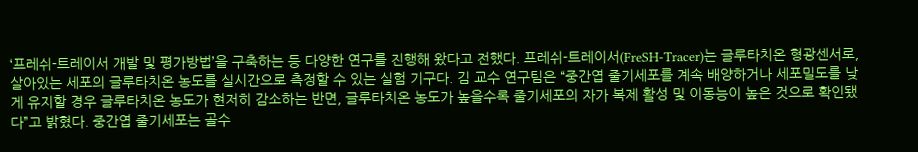‘프레쉬-트레이서 개발 및 평가방법’을 구축하는 등 다양한 연구를 진행해 왔다고 전했다. 프레쉬-트레이서(FreSH-Tracer)는 글루타치온 형광센서로, 살아있는 세포의 글루타치온 농도를 실시간으로 측정할 수 있는 실험 기구다. 김 교수 연구팀은 “중간엽 줄기세포를 계속 배양하거나 세포밀도를 낮게 유지할 경우 글루타치온 농도가 현저히 감소하는 반면, 글루타치온 농도가 높을수록 줄기세포의 자가 복제 활성 및 이동능이 높은 것으로 확인됐다”고 밝혔다. 중간엽 줄기세포는 골수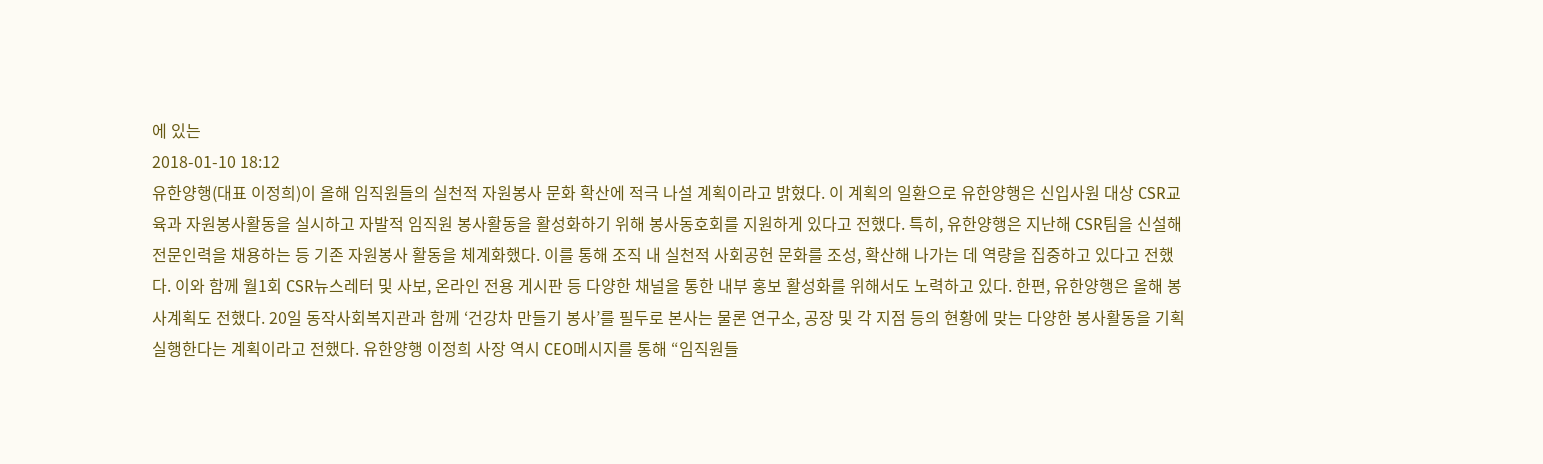에 있는
2018-01-10 18:12
유한양행(대표 이정희)이 올해 임직원들의 실천적 자원봉사 문화 확산에 적극 나설 계획이라고 밝혔다. 이 계획의 일환으로 유한양행은 신입사원 대상 CSR교육과 자원봉사활동을 실시하고 자발적 임직원 봉사활동을 활성화하기 위해 봉사동호회를 지원하게 있다고 전했다. 특히, 유한양행은 지난해 CSR팀을 신설해 전문인력을 채용하는 등 기존 자원봉사 활동을 체계화했다. 이를 통해 조직 내 실천적 사회공헌 문화를 조성, 확산해 나가는 데 역량을 집중하고 있다고 전했다. 이와 함께 월1회 CSR뉴스레터 및 사보, 온라인 전용 게시판 등 다양한 채널을 통한 내부 홍보 활성화를 위해서도 노력하고 있다. 한편, 유한양행은 올해 봉사계획도 전했다. 20일 동작사회복지관과 함께 ‘건강차 만들기 봉사’를 필두로 본사는 물론 연구소, 공장 및 각 지점 등의 현황에 맞는 다양한 봉사활동을 기획 실행한다는 계획이라고 전했다. 유한양행 이정희 사장 역시 CEO메시지를 통해 “임직원들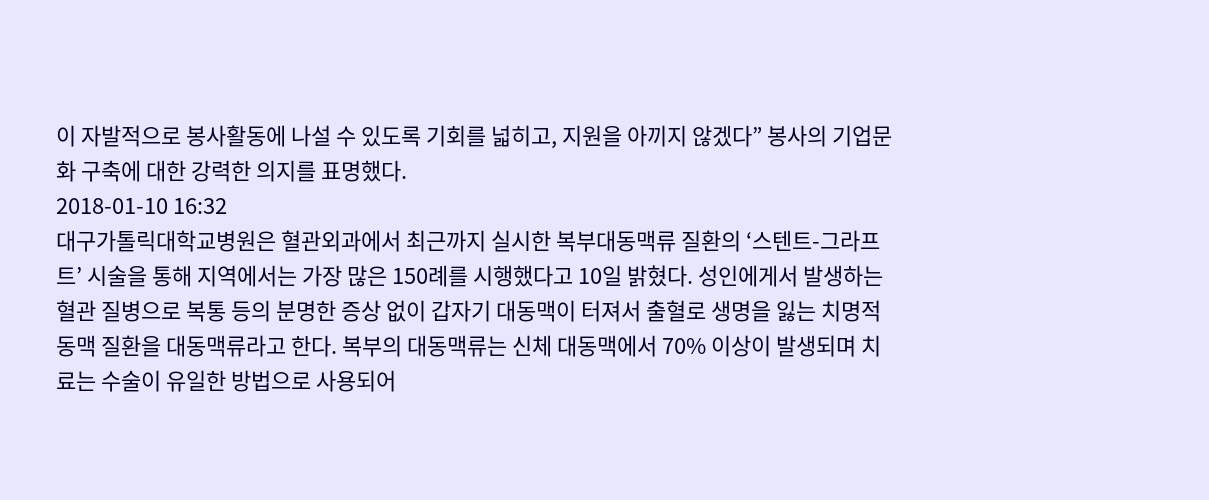이 자발적으로 봉사활동에 나설 수 있도록 기회를 넓히고, 지원을 아끼지 않겠다” 봉사의 기업문화 구축에 대한 강력한 의지를 표명했다.
2018-01-10 16:32
대구가톨릭대학교병원은 혈관외과에서 최근까지 실시한 복부대동맥류 질환의 ‘스텐트-그라프트’ 시술을 통해 지역에서는 가장 많은 150례를 시행했다고 10일 밝혔다. 성인에게서 발생하는 혈관 질병으로 복통 등의 분명한 증상 없이 갑자기 대동맥이 터져서 출혈로 생명을 잃는 치명적 동맥 질환을 대동맥류라고 한다. 복부의 대동맥류는 신체 대동맥에서 70% 이상이 발생되며 치료는 수술이 유일한 방법으로 사용되어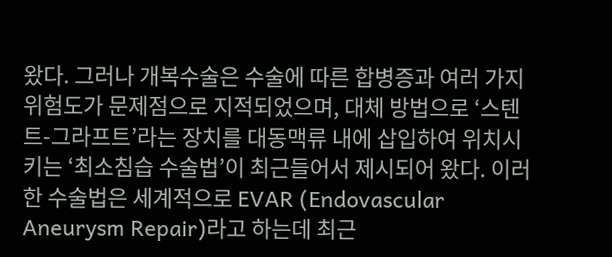왔다. 그러나 개복수술은 수술에 따른 합병증과 여러 가지 위험도가 문제점으로 지적되었으며, 대체 방법으로 ‘스텐트-그라프트’라는 장치를 대동맥류 내에 삽입하여 위치시키는 ‘최소침습 수술법’이 최근들어서 제시되어 왔다. 이러한 수술법은 세계적으로 EVAR (Endovascular Aneurysm Repair)라고 하는데 최근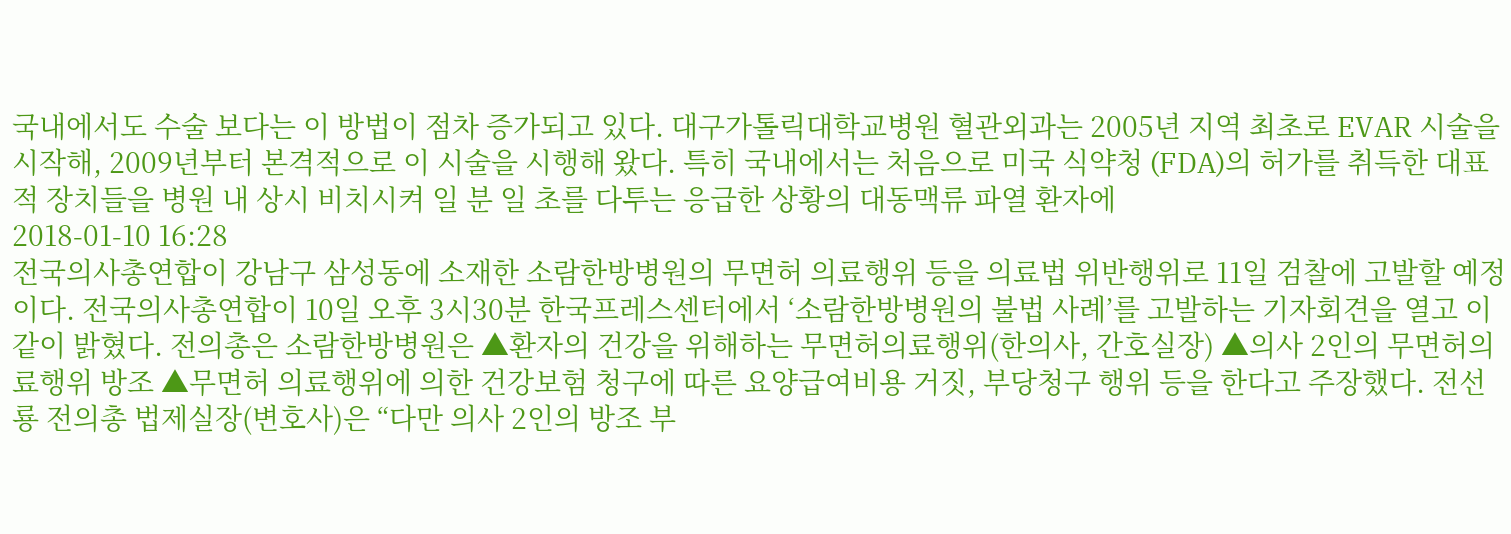국내에서도 수술 보다는 이 방법이 점차 증가되고 있다. 대구가톨릭대학교병원 혈관외과는 2005년 지역 최초로 EVAR 시술을 시작해, 2009년부터 본격적으로 이 시술을 시행해 왔다. 특히 국내에서는 처음으로 미국 식약청 (FDA)의 허가를 취득한 대표적 장치들을 병원 내 상시 비치시켜 일 분 일 초를 다투는 응급한 상황의 대동맥류 파열 환자에
2018-01-10 16:28
전국의사총연합이 강남구 삼성동에 소재한 소람한방병원의 무면허 의료행위 등을 의료법 위반행위로 11일 검찰에 고발할 예정이다. 전국의사총연합이 10일 오후 3시30분 한국프레스센터에서 ‘소람한방병원의 불법 사례’를 고발하는 기자회견을 열고 이같이 밝혔다. 전의총은 소람한방병원은 ▲환자의 건강을 위해하는 무면허의료행위(한의사, 간호실장) ▲의사 2인의 무면허의료행위 방조 ▲무면허 의료행위에 의한 건강보험 청구에 따른 요양급여비용 거짓, 부당청구 행위 등을 한다고 주장했다. 전선룡 전의총 법제실장(변호사)은 “다만 의사 2인의 방조 부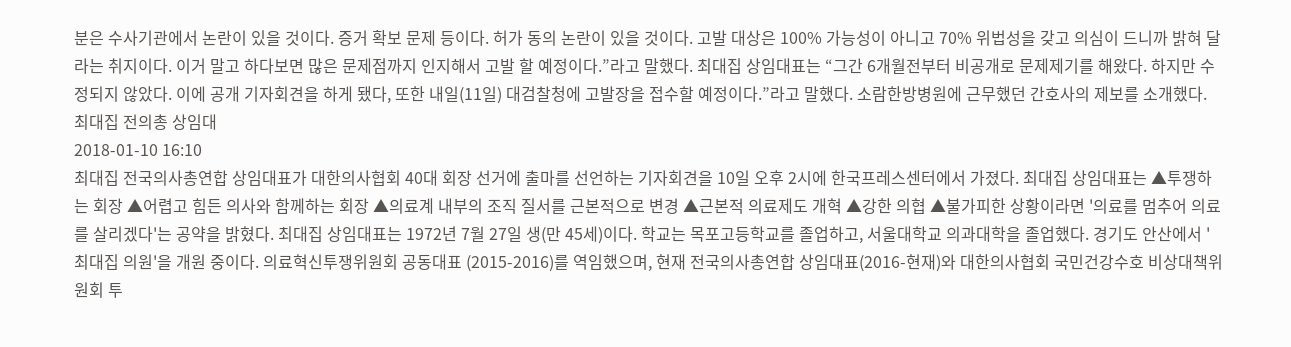분은 수사기관에서 논란이 있을 것이다. 증거 확보 문제 등이다. 허가 동의 논란이 있을 것이다. 고발 대상은 100% 가능성이 아니고 70% 위법성을 갖고 의심이 드니까 밝혀 달라는 취지이다. 이거 말고 하다보면 많은 문제점까지 인지해서 고발 할 예정이다.”라고 말했다. 최대집 상임대표는 “그간 6개월전부터 비공개로 문제제기를 해왔다. 하지만 수정되지 않았다. 이에 공개 기자회견을 하게 됐다, 또한 내일(11일) 대검찰청에 고발장을 접수할 예정이다.”라고 말했다. 소람한방병원에 근무했던 간호사의 제보를 소개했다. 최대집 전의총 상임대
2018-01-10 16:10
최대집 전국의사총연합 상임대표가 대한의사협회 40대 회장 선거에 출마를 선언하는 기자회견을 10일 오후 2시에 한국프레스센터에서 가졌다. 최대집 상임대표는 ▲투쟁하는 회장 ▲어렵고 힘든 의사와 함께하는 회장 ▲의료계 내부의 조직 질서를 근본적으로 변경 ▲근본적 의료제도 개혁 ▲강한 의협 ▲불가피한 상황이라면 '의료를 멈추어 의료를 살리겠다'는 공약을 밝혔다. 최대집 상임대표는 1972년 7월 27일 생(만 45세)이다. 학교는 목포고등학교를 졸업하고, 서울대학교 의과대학을 졸업했다. 경기도 안산에서 '최대집 의원'을 개원 중이다. 의료혁신투쟁위원회 공동대표 (2015-2016)를 역임했으며, 현재 전국의사총연합 상임대표(2016-현재)와 대한의사협회 국민건강수호 비상대책위원회 투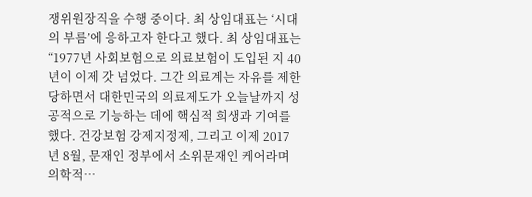쟁위원장직을 수행 중이다. 최 상임대표는 ‘시대의 부름’에 응하고자 한다고 했다. 최 상임대표는 “1977년 사회보험으로 의료보험이 도입된 지 40년이 이제 갓 넘었다. 그간 의료계는 자유를 제한 당하면서 대한민국의 의료제도가 오늘날까지 성공적으로 기능하는 데에 핵심적 희생과 기여를 했다. 건강보험 강제지정제, 그리고 이제 2017년 8월, 문재인 정부에서 소위문재인 케어라며 의학적…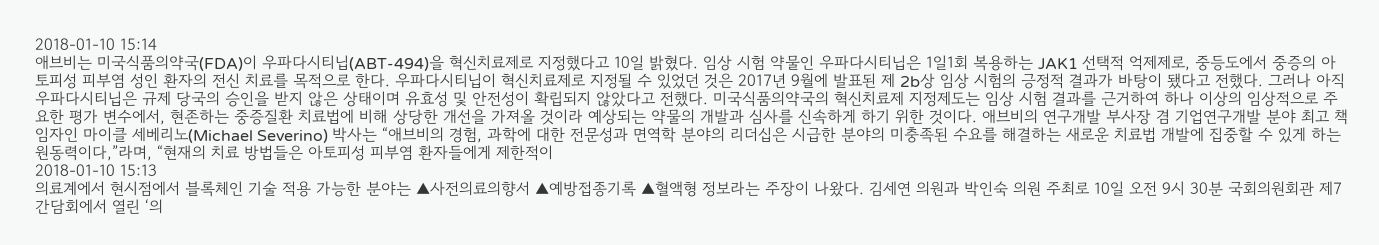2018-01-10 15:14
애브비는 미국식품의약국(FDA)이 우파다시티닙(ABT-494)을 혁신치료제로 지정했다고 10일 밝혔다. 임상 시험 약물인 우파다시티닙은 1일1회 복용하는 JAK1 선택적 억제제로, 중등도에서 중증의 아토피성 피부염 성인 환자의 전신 치료를 목적으로 한다. 우파다시티닙이 혁신치료제로 지정될 수 있었던 것은 2017년 9월에 발표된 제 2b상 임상 시험의 긍정적 결과가 바탕이 됐다고 전했다. 그러나 아직 우파다시티닙은 규제 당국의 승인을 받지 않은 상태이며 유효성 및 안전성이 확립되지 않았다고 전했다. 미국식품의약국의 혁신치료제 지정제도는 임상 시험 결과를 근거하여 하나 이상의 임상적으로 주요한 평가 변수에서, 현존하는 중증질환 치료법에 비해 상당한 개선을 가져올 것이라 예상되는 약물의 개발과 심사를 신속하게 하기 위한 것이다. 애브비의 연구개발 부사장 겸 기업연구개발 분야 최고 책임자인 마이클 세베리노(Michael Severino) 박사는 “애브비의 경험, 과학에 대한 전문성과 면역학 분야의 리더십은 시급한 분야의 미충족된 수요를 해결하는 새로운 치료법 개발에 집중할 수 있게 하는 원동력이다,”라며, “현재의 치료 방법들은 아토피성 피부염 환자들에게 제한적이
2018-01-10 15:13
의료계에서 현시점에서 블록체인 기술 적용 가능한 분야는 ▲사전의료의향서 ▲예방접종기록 ▲혈액형 정보라는 주장이 나왔다. 김세연 의원과 박인숙 의원 주최로 10일 오전 9시 30분 국회의원회관 제7간담회에서 열린 ‘의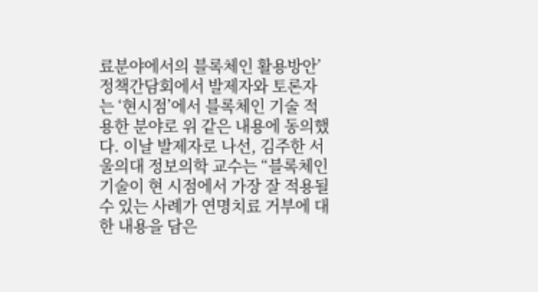료분야에서의 블록체인 활용방안’ 정책간담회에서 발제자와 토론자는 ‘현시점’에서 블록체인 기술 적용한 분야로 위 같은 내용에 동의했다. 이날 발제자로 나선, 김주한 서울의대 정보의학 교수는 “블록체인 기술이 현 시점에서 가장 잘 적용될 수 있는 사례가 연명치료 거부에 대한 내용을 담은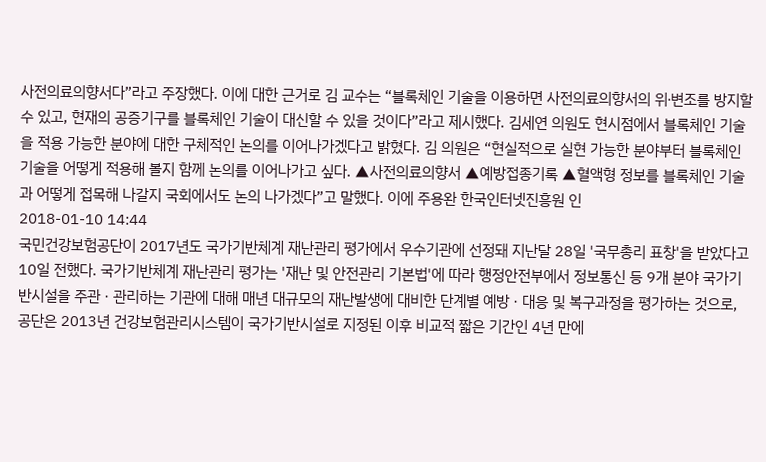사전의료의향서다”라고 주장했다. 이에 대한 근거로 김 교수는 “블록체인 기술을 이용하면 사전의료의향서의 위∙변조를 방지할 수 있고, 현재의 공증기구를 블록체인 기술이 대신할 수 있을 것이다”라고 제시했다. 김세연 의원도 현시점에서 블록체인 기술을 적용 가능한 분야에 대한 구체적인 논의를 이어나가겠다고 밝혔다. 김 의원은 “현실적으로 실현 가능한 분야부터 블록체인 기술을 어떻게 적용해 볼지 함께 논의를 이어나가고 싶다. ▲사전의료의향서 ▲예방접종기록 ▲혈액형 정보를 블록체인 기술과 어떻게 접목해 나갈지 국회에서도 논의 나가겠다”고 말했다. 이에 주용완 한국인터넷진흥원 인
2018-01-10 14:44
국민건강보험공단이 2017년도 국가기반체계 재난관리 평가에서 우수기관에 선정돼 지난달 28일 '국무총리 표창'을 받았다고 10일 전했다. 국가기반체계 재난관리 평가는 '재난 및 안전관리 기본법'에 따라 행정안전부에서 정보통신 등 9개 분야 국가기반시설을 주관 · 관리하는 기관에 대해 매년 대규모의 재난발생에 대비한 단계별 예방 · 대응 및 복구과정을 평가하는 것으로, 공단은 2013년 건강보험관리시스템이 국가기반시설로 지정된 이후 비교적 짧은 기간인 4년 만에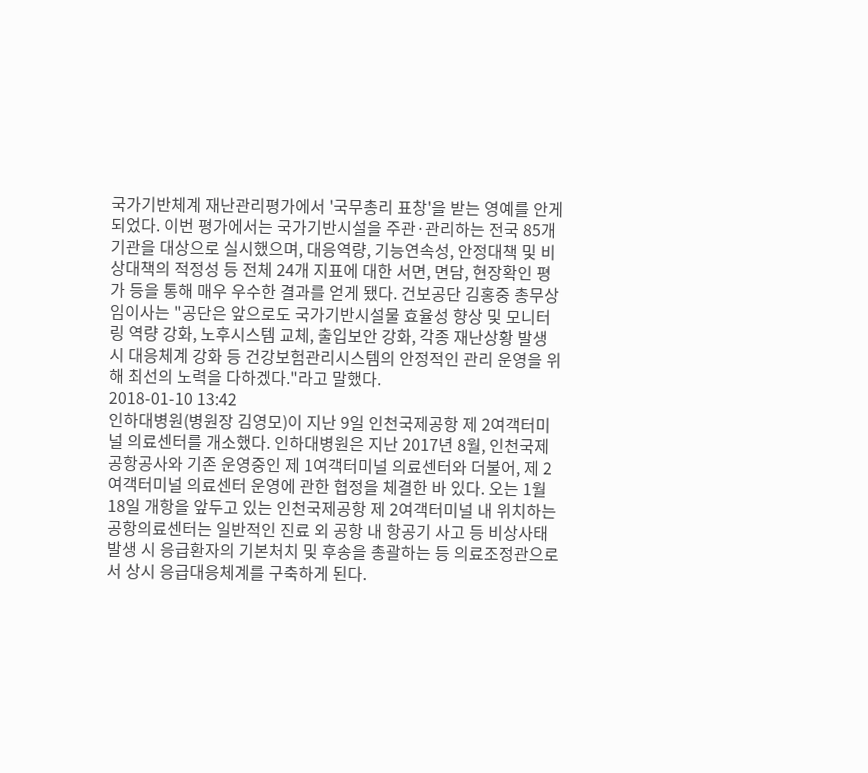국가기반체계 재난관리평가에서 '국무총리 표창'을 받는 영예를 안게 되었다. 이번 평가에서는 국가기반시설을 주관·관리하는 전국 85개 기관을 대상으로 실시했으며, 대응역량, 기능연속성, 안정대책 및 비상대책의 적정성 등 전체 24개 지표에 대한 서면, 면담, 현장확인 평가 등을 통해 매우 우수한 결과를 얻게 됐다. 건보공단 김홍중 총무상임이사는 "공단은 앞으로도 국가기반시설물 효율성 향상 및 모니터링 역량 강화, 노후시스템 교체, 출입보안 강화, 각종 재난상황 발생 시 대응체계 강화 등 건강보험관리시스템의 안정적인 관리 운영을 위해 최선의 노력을 다하겠다."라고 말했다.
2018-01-10 13:42
인하대병원(병원장 김영모)이 지난 9일 인천국제공항 제 2여객터미널 의료센터를 개소했다. 인하대병원은 지난 2017년 8월, 인천국제공항공사와 기존 운영중인 제 1여객터미널 의료센터와 더불어, 제 2여객터미널 의료센터 운영에 관한 협정을 체결한 바 있다. 오는 1월 18일 개항을 앞두고 있는 인천국제공항 제 2여객터미널 내 위치하는 공항의료센터는 일반적인 진료 외 공항 내 항공기 사고 등 비상사태 발생 시 응급환자의 기본처치 및 후송을 총괄하는 등 의료조정관으로서 상시 응급대응체계를 구축하게 된다.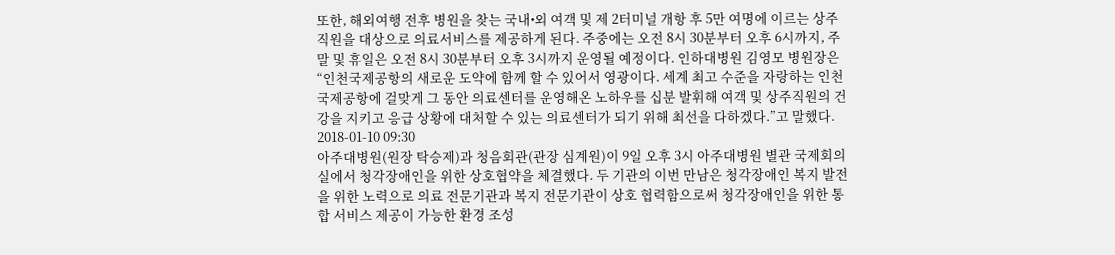또한, 해외여행 전후 병원을 찾는 국내•외 여객 및 제 2터미널 개항 후 5만 여명에 이르는 상주직원을 대상으로 의료서비스를 제공하게 된다. 주중에는 오전 8시 30분부터 오후 6시까지, 주말 및 휴일은 오전 8시 30분부터 오후 3시까지 운영될 예정이다. 인하대병원 김영모 병원장은 “인천국제공항의 새로운 도약에 함께 할 수 있어서 영광이다. 세계 최고 수준을 자랑하는 인천국제공항에 걸맞게 그 동안 의료센터를 운영해온 노하우를 십분 발휘해 여객 및 상주직원의 건강을 지키고 응급 상황에 대처할 수 있는 의료센터가 되기 위해 최선을 다하겠다.”고 말했다.
2018-01-10 09:30
아주대병원(원장 탁승제)과 청음회관(관장 심계원)이 9일 오후 3시 아주대병원 별관 국제회의실에서 청각장애인을 위한 상호협약을 체결했다. 두 기관의 이번 만남은 청각장애인 복지 발전을 위한 노력으로 의료 전문기관과 복지 전문기관이 상호 협력함으로써 청각장애인을 위한 통합 서비스 제공이 가능한 환경 조성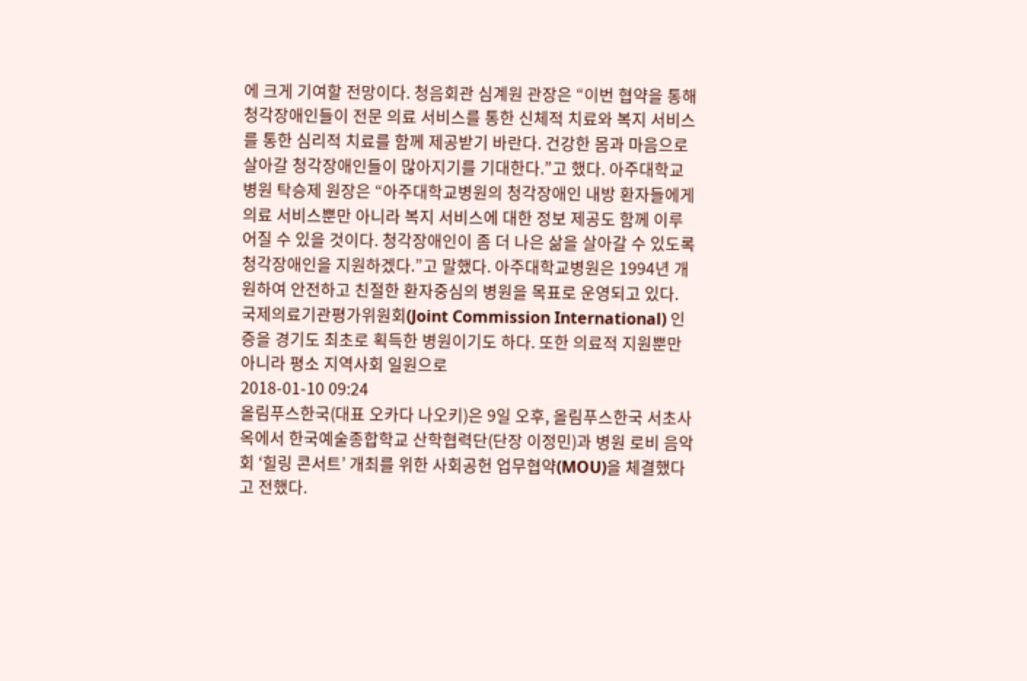에 크게 기여할 전망이다. 청음회관 심계원 관장은 “이번 협약을 통해 청각장애인들이 전문 의료 서비스를 통한 신체적 치료와 복지 서비스를 통한 심리적 치료를 함께 제공받기 바란다. 건강한 몸과 마음으로 살아갈 청각장애인들이 많아지기를 기대한다.”고 했다. 아주대학교병원 탁승제 원장은 “아주대학교병원의 청각장애인 내방 환자들에게 의료 서비스뿐만 아니라 복지 서비스에 대한 정보 제공도 함께 이루어질 수 있을 것이다. 청각장애인이 좀 더 나은 삶을 살아갈 수 있도록 청각장애인을 지원하겠다.”고 말했다. 아주대학교병원은 1994년 개원하여 안전하고 친절한 환자중심의 병원을 목표로 운영되고 있다. 국제의료기관평가위원회(Joint Commission International) 인증을 경기도 최초로 획득한 병원이기도 하다. 또한 의료적 지원뿐만 아니라 평소 지역사회 일원으로
2018-01-10 09:24
올림푸스한국(대표 오카다 나오키)은 9일 오후, 올림푸스한국 서초사옥에서 한국예술종합학교 산학협력단(단장 이정민)과 병원 로비 음악회 ‘힐링 콘서트’ 개최를 위한 사회공헌 업무협약(MOU)을 체결했다고 전했다.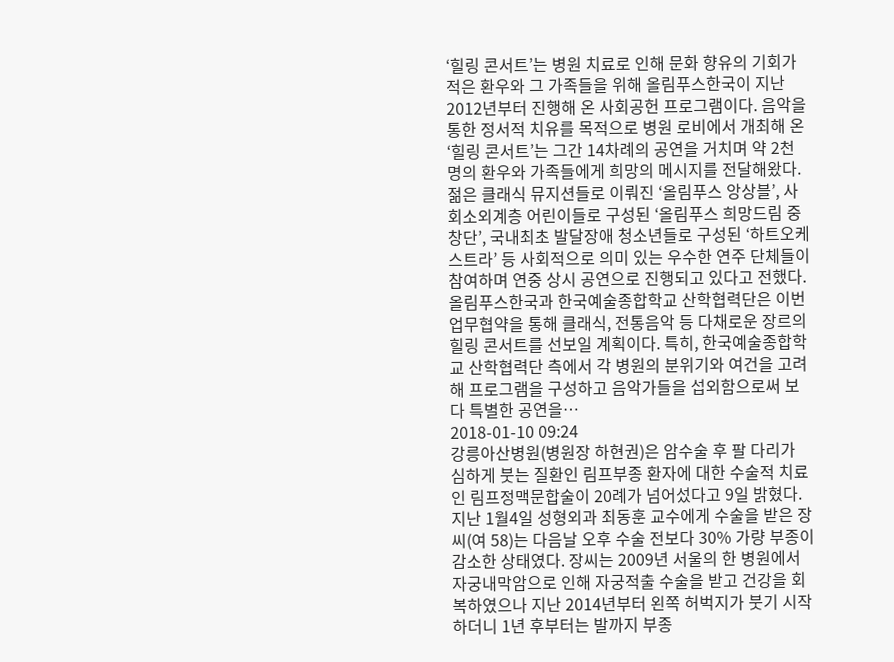‘힐링 콘서트’는 병원 치료로 인해 문화 향유의 기회가 적은 환우와 그 가족들을 위해 올림푸스한국이 지난 2012년부터 진행해 온 사회공헌 프로그램이다. 음악을 통한 정서적 치유를 목적으로 병원 로비에서 개최해 온 ‘힐링 콘서트’는 그간 14차례의 공연을 거치며 약 2천 명의 환우와 가족들에게 희망의 메시지를 전달해왔다. 젊은 클래식 뮤지션들로 이뤄진 ‘올림푸스 앙상블’, 사회소외계층 어린이들로 구성된 ‘올림푸스 희망드림 중창단’, 국내최초 발달장애 청소년들로 구성된 ‘하트오케스트라’ 등 사회적으로 의미 있는 우수한 연주 단체들이 참여하며 연중 상시 공연으로 진행되고 있다고 전했다. 올림푸스한국과 한국예술종합학교 산학협력단은 이번 업무협약을 통해 클래식, 전통음악 등 다채로운 장르의 힐링 콘서트를 선보일 계획이다. 특히, 한국예술종합학교 산학협력단 측에서 각 병원의 분위기와 여건을 고려해 프로그램을 구성하고 음악가들을 섭외함으로써 보다 특별한 공연을…
2018-01-10 09:24
강릉아산병원(병원장 하현권)은 암수술 후 팔 다리가 심하게 붓는 질환인 림프부종 환자에 대한 수술적 치료인 림프정맥문합술이 20례가 넘어섰다고 9일 밝혔다. 지난 1월4일 성형외과 최동훈 교수에게 수술을 받은 장씨(여 58)는 다음날 오후 수술 전보다 30% 가량 부종이 감소한 상태였다. 장씨는 2009년 서울의 한 병원에서 자궁내막암으로 인해 자궁적출 수술을 받고 건강을 회복하였으나 지난 2014년부터 왼쪽 허벅지가 붓기 시작하더니 1년 후부터는 발까지 부종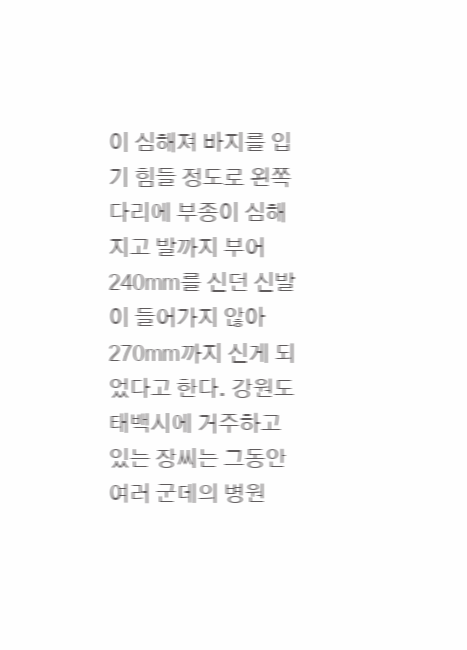이 심해져 바지를 입기 힘들 정도로 왼쪽 다리에 부종이 심해지고 발까지 부어 240㎜를 신던 신발이 들어가지 않아 270㎜까지 신게 되었다고 한다. 강원도 태백시에 거주하고 있는 장씨는 그동안 여러 군데의 병원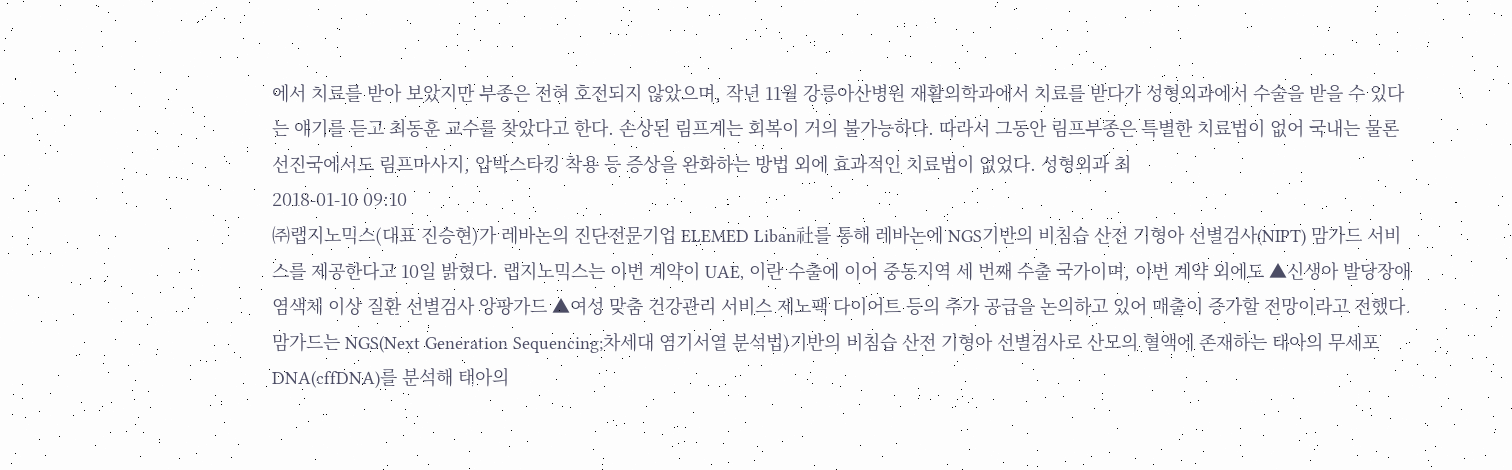에서 치료를 받아 보았지만 부종은 전혀 호전되지 않았으며, 작년 11월 강릉아산병원 재활의학과에서 치료를 받다가 성형외과에서 수술을 받을 수 있다는 얘기를 듣고 최동훈 교수를 찾았다고 한다. 손상된 림프계는 회복이 거의 불가능하다. 따라서 그동안 림프부종은 특별한 치료법이 없어 국내는 물론 선진국에서도 림프마사지, 압박스타킹 착용 등 증상을 완화하는 방법 외에 효과적인 치료법이 없었다. 성형외과 최
2018-01-10 09:10
㈜랩지노믹스(대표 진승현)가 레바논의 진단전문기업 ELEMED Liban社를 통해 레바논에 NGS기반의 비침습 산전 기형아 선별검사(NIPT) 맘가드 서비스를 제공한다고 10일 밝혔다. 랩지노믹스는 이번 계약이 UAE, 이란 수출에 이어 중동지역 세 번째 수출 국가이며, 이번 계약 외에도 ▲신생아 발당장애 염색체 이상 질환 선별검사 앙팡가드 ▲여성 맞춤 건강관리 서비스 제노팩 다이어트 등의 추가 공급을 논의하고 있어 매출이 증가할 전망이라고 전했다. 맘가드는 NGS(Next Generation Sequencing;차세대 염기서열 분석법)기반의 비침습 산전 기형아 선별검사로 산모의 혈액에 존재하는 태아의 무세포 DNA(cffDNA)를 분석해 태아의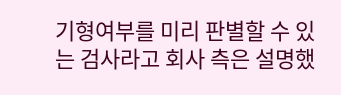기형여부를 미리 판별할 수 있는 검사라고 회사 측은 설명했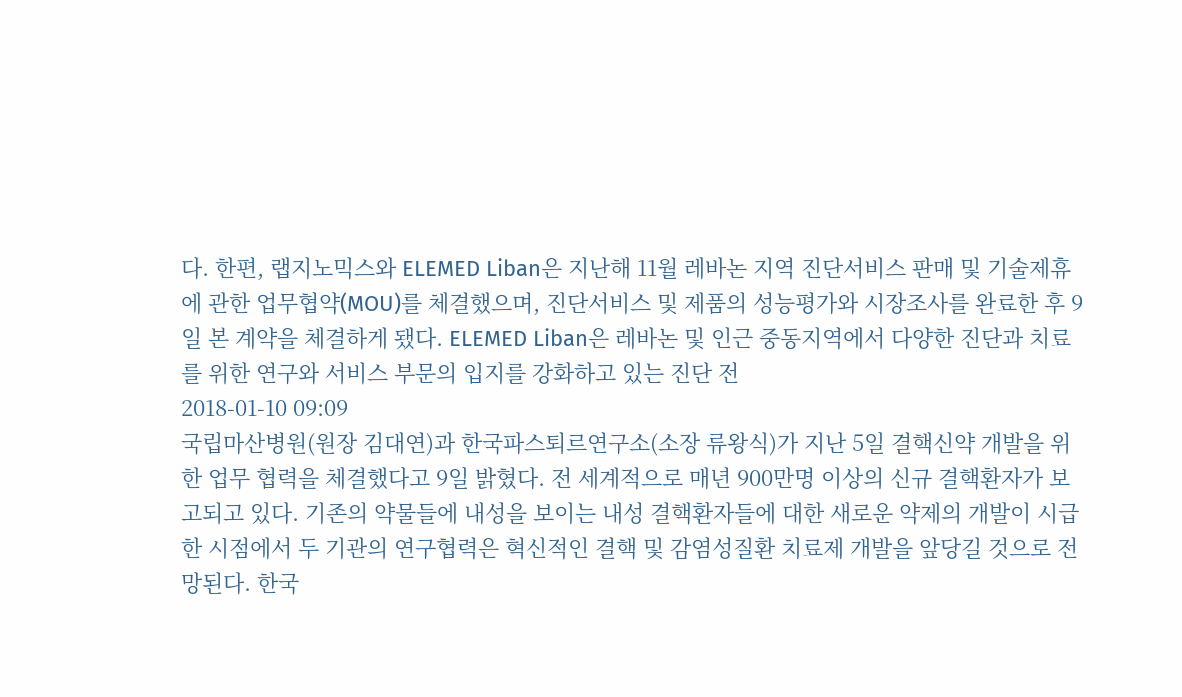다. 한편, 랩지노믹스와 ELEMED Liban은 지난해 11월 레바논 지역 진단서비스 판매 및 기술제휴에 관한 업무협약(MOU)를 체결했으며, 진단서비스 및 제품의 성능평가와 시장조사를 완료한 후 9일 본 계약을 체결하게 됐다. ELEMED Liban은 레바논 및 인근 중동지역에서 다양한 진단과 치료를 위한 연구와 서비스 부문의 입지를 강화하고 있는 진단 전
2018-01-10 09:09
국립마산병원(원장 김대연)과 한국파스퇴르연구소(소장 류왕식)가 지난 5일 결핵신약 개발을 위한 업무 협력을 체결했다고 9일 밝혔다. 전 세계적으로 매년 900만명 이상의 신규 결핵환자가 보고되고 있다. 기존의 약물들에 내성을 보이는 내성 결핵환자들에 대한 새로운 약제의 개발이 시급한 시점에서 두 기관의 연구협력은 혁신적인 결핵 및 감염성질환 치료제 개발을 앞당길 것으로 전망된다. 한국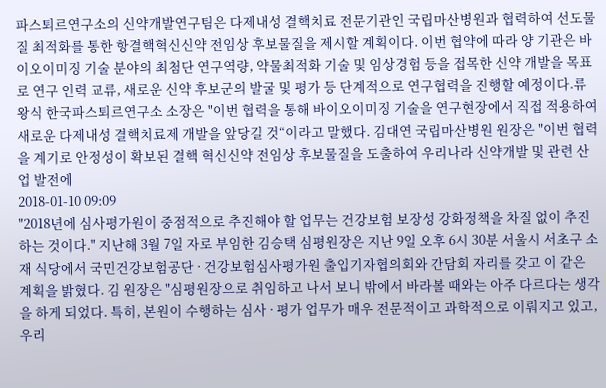파스퇴르연구소의 신약개발연구팀은 다제내성 결핵치료 전문기관인 국립마산병원과 협력하여 선도물질 최적화를 통한 항결핵혁신신약 전임상 후보물질을 제시할 계획이다. 이번 협약에 따라 양 기관은 바이오이미징 기술 분야의 최첨단 연구역량, 약물최적화 기술 및 임상경험 등을 접목한 신약 개발을 목표로 연구 인력 교류, 새로운 신약 후보군의 발굴 및 평가 등 단계적으로 연구협력을 진행할 예정이다.류왕식 한국파스퇴르연구소 소장은 "이번 협력을 통해 바이오이미징 기술을 연구현장에서 직접 적용하여 새로운 다제내성 결핵치료제 개발을 앞당길 것“이라고 말했다. 김대연 국립마산병원 원장은 "이번 협력을 계기로 안정성이 확보된 결핵 혁신신약 전임상 후보물질을 도출하여 우리나라 신약개발 및 관련 산업 발전에
2018-01-10 09:09
"2018년에 심사평가원이 중점적으로 추진해야 할 업무는 건강보험 보장성 강화정책을 차질 없이 추진하는 것이다." 지난해 3월 7일 자로 부임한 김승택 심평원장은 지난 9일 오후 6시 30분 서울시 서초구 소재 식당에서 국민건강보험공단 · 건강보험심사평가원 출입기자협의회와 간담회 자리를 갖고 이 같은 계획을 밝혔다. 김 원장은 "심평원장으로 취임하고 나서 보니 밖에서 바라볼 때와는 아주 다르다는 생각을 하게 되었다. 특히, 본원이 수행하는 심사 · 평가 업무가 매우 전문적이고 과학적으로 이뤄지고 있고, 우리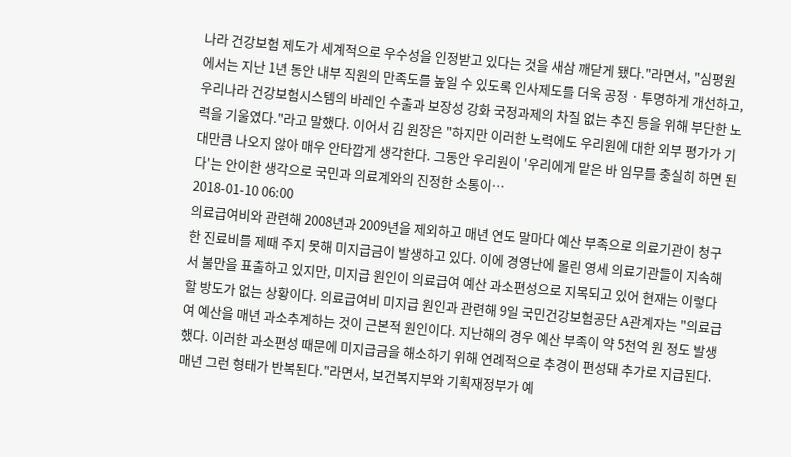나라 건강보험 제도가 세계적으로 우수성을 인정받고 있다는 것을 새삼 깨닫게 됐다."라면서, "심평원에서는 지난 1년 동안 내부 직원의 만족도를 높일 수 있도록 인사제도를 더욱 공정 · 투명하게 개선하고, 우리나라 건강보험시스템의 바레인 수출과 보장성 강화 국정과제의 차질 없는 추진 등을 위해 부단한 노력을 기울였다."라고 말했다. 이어서 김 원장은 "하지만 이러한 노력에도 우리원에 대한 외부 평가가 기대만큼 나오지 않아 매우 안타깝게 생각한다. 그동안 우리원이 '우리에게 맡은 바 임무를 충실히 하면 된다'는 안이한 생각으로 국민과 의료계와의 진정한 소통이…
2018-01-10 06:00
의료급여비와 관련해 2008년과 2009년을 제외하고 매년 연도 말마다 예산 부족으로 의료기관이 청구한 진료비를 제때 주지 못해 미지급금이 발생하고 있다. 이에 경영난에 몰린 영세 의료기관들이 지속해서 불만을 표출하고 있지만, 미지급 원인이 의료급여 예산 과소편성으로 지목되고 있어 현재는 이렇다 할 방도가 없는 상황이다. 의료급여비 미지급 원인과 관련해 9일 국민건강보험공단 A관계자는 "의료급여 예산을 매년 과소추계하는 것이 근본적 원인이다. 지난해의 경우 예산 부족이 약 5천억 원 정도 발생했다. 이러한 과소편성 때문에 미지급금을 해소하기 위해 연례적으로 추경이 편성돼 추가로 지급된다. 매년 그런 형태가 반복된다."라면서, 보건복지부와 기획재정부가 예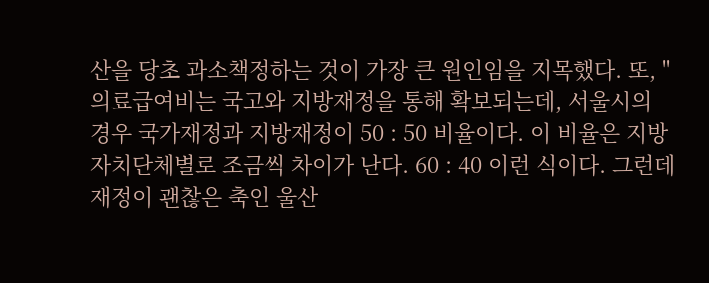산을 당초 과소책정하는 것이 가장 큰 원인임을 지목했다. 또, "의료급여비는 국고와 지방재정을 통해 확보되는데, 서울시의 경우 국가재정과 지방재정이 50 : 50 비율이다. 이 비율은 지방자치단체별로 조금씩 차이가 난다. 60 : 40 이런 식이다. 그런데 재정이 괜찮은 축인 울산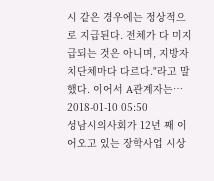시 같은 경우에는 정상적으로 지급된다. 전체가 다 미지급되는 것은 아니며, 지방자치단체마다 다르다."라고 말했다. 이어서 A관계자는…
2018-01-10 05:50
성남시의사회가 12년 째 이어오고 있는 장학사업 시상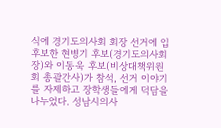식에 경기도의사회 회장 선거에 입후보한 현병기 후보(경기도의사회장)와 이동욱 후보(비상대책위원회 총괄간사)가 참석, 선거 이야기를 자제하고 장학생들에게 덕담을 나누었다. 성남시의사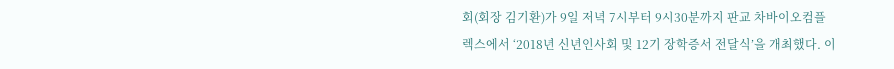회(회장 김기환)가 9일 저녁 7시부터 9시30분까지 판교 차바이오컴플렉스에서 ‘2018년 신년인사회 및 12기 장학증서 전달식’을 개최했다. 이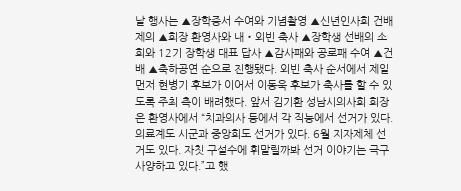날 행사는 ▲장학증서 수여와 기념촬영 ▲신년인사회 건배제의 ▲회장 환영사와 내‧외빈 축사 ▲장학생 선배의 소회와 12기 장학생 대표 답사 ▲감사패와 공로패 수여 ▲건배 ▲축하공연 순으로 진행됐다. 외빈 축사 순서에서 제일먼저 현병기 후보가 이어서 이동욱 후보가 축사를 할 수 있도록 주최 측이 배려했다. 앞서 김기환 성남시의사회 회장은 환영사에서 “치과의사 등에서 각 직능에서 선거가 있다. 의료계도 시군과 중앙회도 선거가 있다. 6월 지자제체 선거도 있다. 자칫 구설수에 휘말릴까봐 선거 이야기는 극구 사양하고 있다.”고 했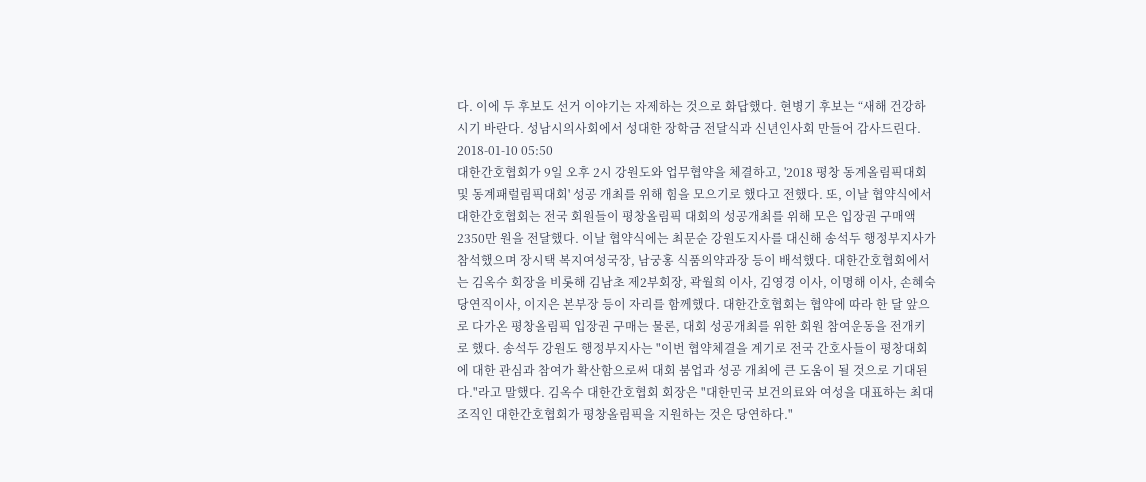다. 이에 두 후보도 선거 이야기는 자제하는 것으로 화답했다. 현병기 후보는 “새해 건강하시기 바란다. 성남시의사회에서 성대한 장학금 전달식과 신년인사회 만들어 감사드린다.
2018-01-10 05:50
대한간호협회가 9일 오후 2시 강원도와 업무협약을 체결하고, '2018 평창 동계올림픽대회 및 동계패럴림픽대회' 성공 개최를 위해 힘을 모으기로 했다고 전했다. 또, 이날 협약식에서 대한간호협회는 전국 회원들이 평창올림픽 대회의 성공개최를 위해 모은 입장권 구매액 2350만 원을 전달했다. 이날 협약식에는 최문순 강원도지사를 대신해 송석두 행정부지사가 참석했으며 장시택 복지여성국장, 남궁홍 식품의약과장 등이 배석했다. 대한간호협회에서는 김옥수 회장을 비롯해 김남초 제2부회장, 곽월희 이사, 김영경 이사, 이명해 이사, 손혜숙 당연직이사, 이지은 본부장 등이 자리를 함께했다. 대한간호협회는 협약에 따라 한 달 앞으로 다가온 평창올림픽 입장권 구매는 물론, 대회 성공개최를 위한 회원 참여운동을 전개키로 했다. 송석두 강원도 행정부지사는 "이번 협약체결을 계기로 전국 간호사들이 평창대회에 대한 관심과 참여가 확산함으로써 대회 붐업과 성공 개최에 큰 도움이 될 것으로 기대된다."라고 말했다. 김옥수 대한간호협회 회장은 "대한민국 보건의료와 여성을 대표하는 최대 조직인 대한간호협회가 평창올림픽을 지원하는 것은 당연하다."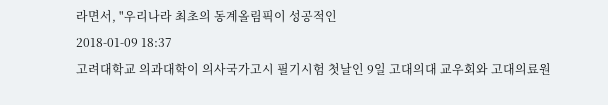라면서, "우리나라 최초의 동계올림픽이 성공적인
2018-01-09 18:37
고려대학교 의과대학이 의사국가고시 필기시험 첫날인 9일 고대의대 교우회와 고대의료원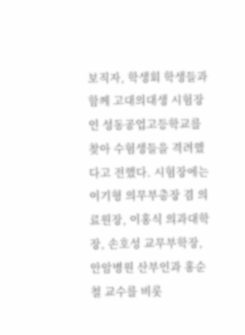보직자, 학생회 학생들과 함께 고대의대생 시험장인 성동공업고등학교를 찾아 수험생들을 격려했다고 전했다. 시험장에는 이기형 의무부총장 겸 의료원장, 이홍식 의과대학장, 손호성 교무부학장, 안암병원 산부인과 홍순철 교수를 비롯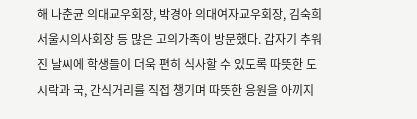해 나춘균 의대교우회장, 박경아 의대여자교우회장, 김숙희 서울시의사회장 등 많은 고의가족이 방문했다. 갑자기 추워진 날씨에 학생들이 더욱 편히 식사할 수 있도록 따뜻한 도시락과 국, 간식거리를 직접 챙기며 따뜻한 응원을 아끼지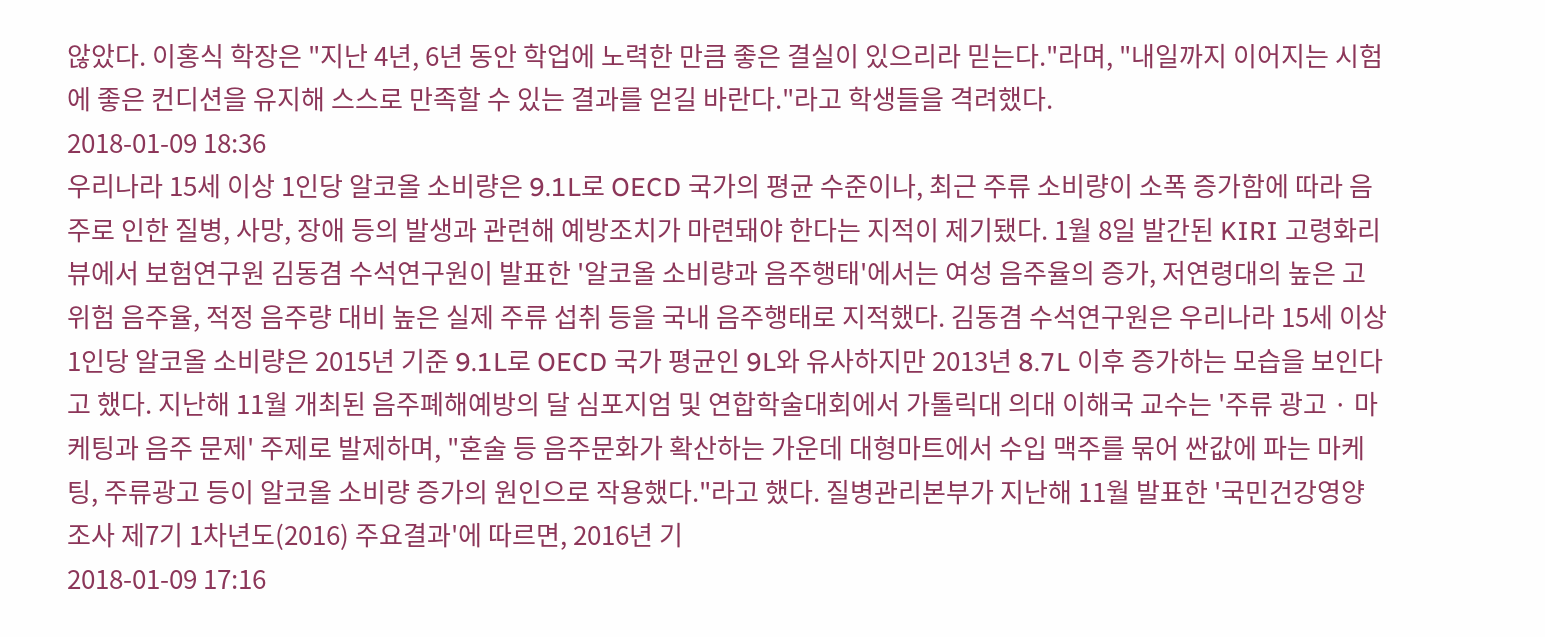않았다. 이홍식 학장은 "지난 4년, 6년 동안 학업에 노력한 만큼 좋은 결실이 있으리라 믿는다."라며, "내일까지 이어지는 시험에 좋은 컨디션을 유지해 스스로 만족할 수 있는 결과를 얻길 바란다."라고 학생들을 격려했다.
2018-01-09 18:36
우리나라 15세 이상 1인당 알코올 소비량은 9.1L로 OECD 국가의 평균 수준이나, 최근 주류 소비량이 소폭 증가함에 따라 음주로 인한 질병, 사망, 장애 등의 발생과 관련해 예방조치가 마련돼야 한다는 지적이 제기됐다. 1월 8일 발간된 KIRI 고령화리뷰에서 보험연구원 김동겸 수석연구원이 발표한 '알코올 소비량과 음주행태'에서는 여성 음주율의 증가, 저연령대의 높은 고위험 음주율, 적정 음주량 대비 높은 실제 주류 섭취 등을 국내 음주행태로 지적했다. 김동겸 수석연구원은 우리나라 15세 이상 1인당 알코올 소비량은 2015년 기준 9.1L로 OECD 국가 평균인 9L와 유사하지만 2013년 8.7L 이후 증가하는 모습을 보인다고 했다. 지난해 11월 개최된 음주폐해예방의 달 심포지엄 및 연합학술대회에서 가톨릭대 의대 이해국 교수는 '주류 광고 · 마케팅과 음주 문제' 주제로 발제하며, "혼술 등 음주문화가 확산하는 가운데 대형마트에서 수입 맥주를 묶어 싼값에 파는 마케팅, 주류광고 등이 알코올 소비량 증가의 원인으로 작용했다."라고 했다. 질병관리본부가 지난해 11월 발표한 '국민건강영양조사 제7기 1차년도(2016) 주요결과'에 따르면, 2016년 기
2018-01-09 17:16